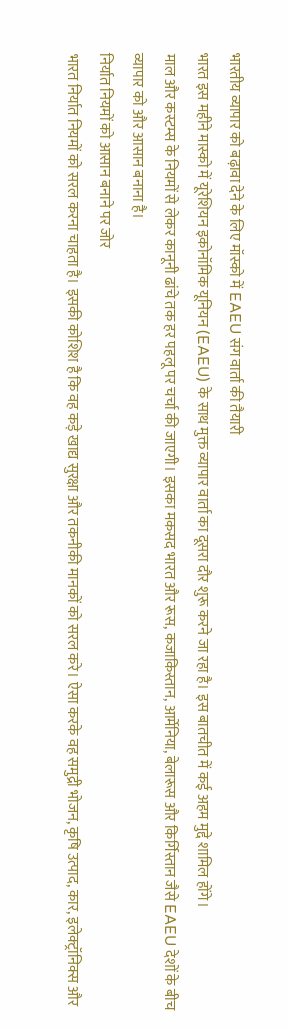भारतीय व्यापार को बढ़ावा देने के लिए मॉस्को में EAEU संग वार्ता की तैयारी
भारत इस महीने मास्को में यूरेशियन इकोनॉमिक यूनियन (EAEU) के साथ मुक्त व्यापार वार्ता का दूसरा दौर शुरू करने जा रहा है। इस बातचीत में कई अहम मुद्दे शामिल होंगे।
माल और कस्टम्स के नियमों से लेकर कानूनी ढांचे तक हर पहलू पर चर्चा की जाएगी। इसका मकसद भारत और रूस, कजाकिस्तान, आर्मेनिया, बेलारूस और किर्गिस्तान जैसे EAEU देशों के बीच व्यापार को और आसान बनाना है।
निर्यात नियमों को आसान बनाने पर जोर
भारत निर्यात नियमों को सरल करना चाहता है। इसकी कोशिश है कि वह कड़े खाद्य सुरक्षा और तकनीकी मानकों को सरल करे। ऐसा करके वह समुद्री भोजन, कृषि उत्पाद, कार, इलेक्ट्रॉनिक्स और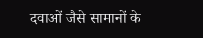दवाओं जैसे सामानों के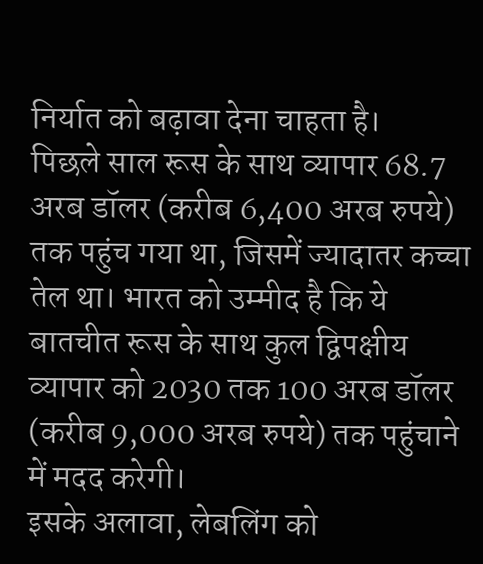निर्यात को बढ़ावा देना चाहता है।
पिछले साल रूस के साथ व्यापार 68.7 अरब डॉलर (करीब 6,400 अरब रुपये) तक पहुंच गया था, जिसमें ज्यादातर कच्चा तेल था। भारत को उम्मीद है कि ये बातचीत रूस के साथ कुल द्विपक्षीय व्यापार को 2030 तक 100 अरब डॉलर (करीब 9,000 अरब रुपये) तक पहुंचाने में मदद करेगी।
इसके अलावा, लेबलिंग को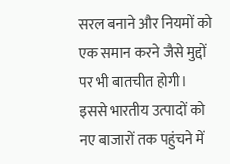सरल बनाने और नियमों को एक समान करने जैसे मुद्दों पर भी बातचीत होगी। इससे भारतीय उत्पादों को नए बाजारों तक पहुंचने में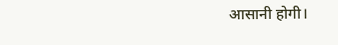आसानी होगी।